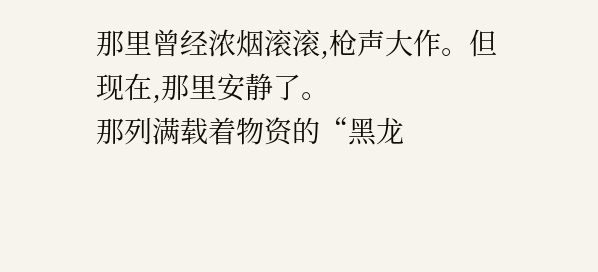那里曾经浓烟滚滚,枪声大作。但现在,那里安静了。
那列满载着物资的“黑龙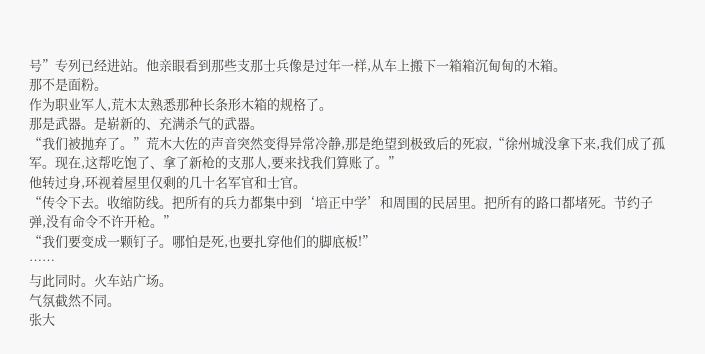号”专列已经进站。他亲眼看到那些支那士兵像是过年一样,从车上搬下一箱箱沉甸甸的木箱。
那不是面粉。
作为职业军人,荒木太熟悉那种长条形木箱的规格了。
那是武器。是崭新的、充满杀气的武器。
“我们被抛弃了。”荒木大佐的声音突然变得异常冷静,那是绝望到极致后的死寂,“徐州城没拿下来,我们成了孤军。现在,这帮吃饱了、拿了新枪的支那人,要来找我们算账了。”
他转过身,环视着屋里仅剩的几十名军官和士官。
“传令下去。收缩防线。把所有的兵力都集中到‘培正中学’和周围的民居里。把所有的路口都堵死。节约子弹,没有命令不许开枪。”
“我们要变成一颗钉子。哪怕是死,也要扎穿他们的脚底板!”
……
与此同时。火车站广场。
气氛截然不同。
张大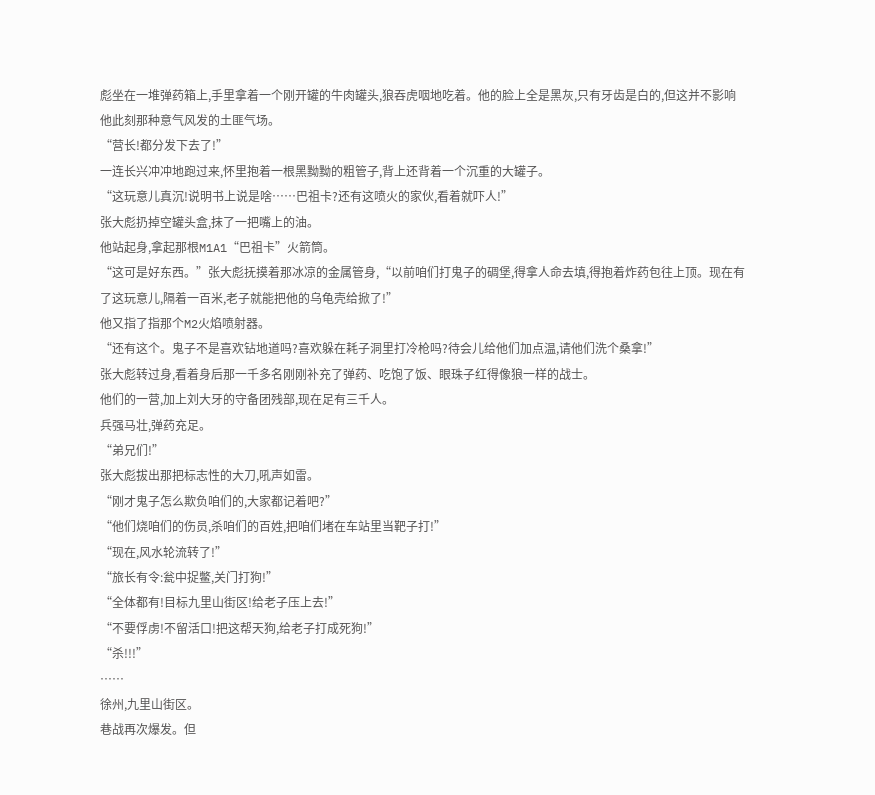彪坐在一堆弹药箱上,手里拿着一个刚开罐的牛肉罐头,狼吞虎咽地吃着。他的脸上全是黑灰,只有牙齿是白的,但这并不影响他此刻那种意气风发的土匪气场。
“营长!都分发下去了!”
一连长兴冲冲地跑过来,怀里抱着一根黑黝黝的粗管子,背上还背着一个沉重的大罐子。
“这玩意儿真沉!说明书上说是啥……巴祖卡?还有这喷火的家伙,看着就吓人!”
张大彪扔掉空罐头盒,抹了一把嘴上的油。
他站起身,拿起那根M1A1“巴祖卡”火箭筒。
“这可是好东西。”张大彪抚摸着那冰凉的金属管身,“以前咱们打鬼子的碉堡,得拿人命去填,得抱着炸药包往上顶。现在有了这玩意儿,隔着一百米,老子就能把他的乌龟壳给掀了!”
他又指了指那个M2火焰喷射器。
“还有这个。鬼子不是喜欢钻地道吗?喜欢躲在耗子洞里打冷枪吗?待会儿给他们加点温,请他们洗个桑拿!”
张大彪转过身,看着身后那一千多名刚刚补充了弹药、吃饱了饭、眼珠子红得像狼一样的战士。
他们的一营,加上刘大牙的守备团残部,现在足有三千人。
兵强马壮,弹药充足。
“弟兄们!”
张大彪拔出那把标志性的大刀,吼声如雷。
“刚才鬼子怎么欺负咱们的,大家都记着吧?”
“他们烧咱们的伤员,杀咱们的百姓,把咱们堵在车站里当靶子打!”
“现在,风水轮流转了!”
“旅长有令:瓮中捉鳖,关门打狗!”
“全体都有!目标九里山街区!给老子压上去!”
“不要俘虏!不留活口!把这帮天狗,给老子打成死狗!”
“杀!!!”
……
徐州,九里山街区。
巷战再次爆发。但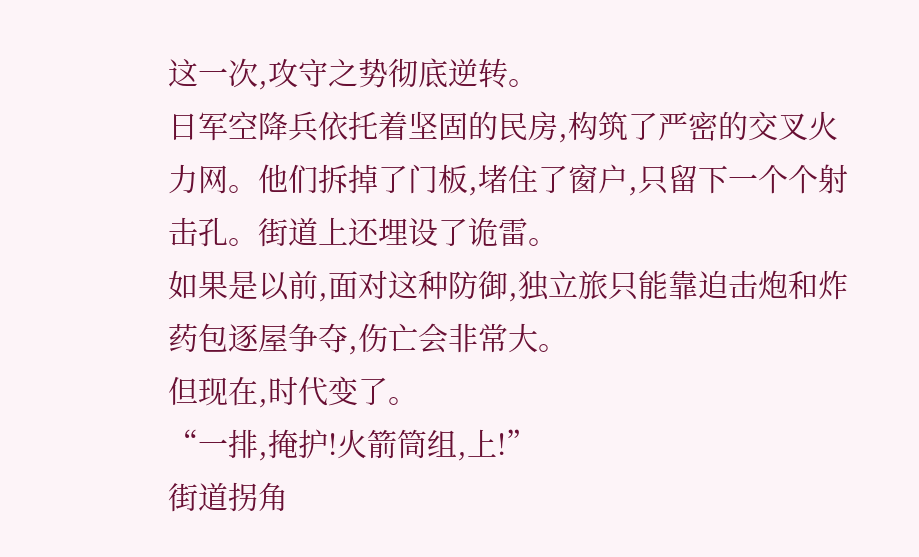这一次,攻守之势彻底逆转。
日军空降兵依托着坚固的民房,构筑了严密的交叉火力网。他们拆掉了门板,堵住了窗户,只留下一个个射击孔。街道上还埋设了诡雷。
如果是以前,面对这种防御,独立旅只能靠迫击炮和炸药包逐屋争夺,伤亡会非常大。
但现在,时代变了。
“一排,掩护!火箭筒组,上!”
街道拐角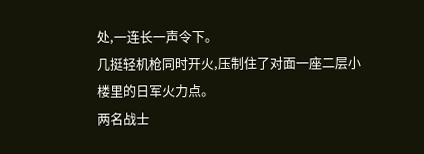处,一连长一声令下。
几挺轻机枪同时开火,压制住了对面一座二层小楼里的日军火力点。
两名战士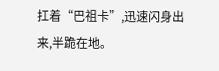扛着“巴祖卡”,迅速闪身出来,半跪在地。